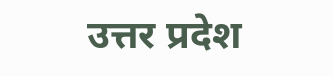उत्तर प्रदेश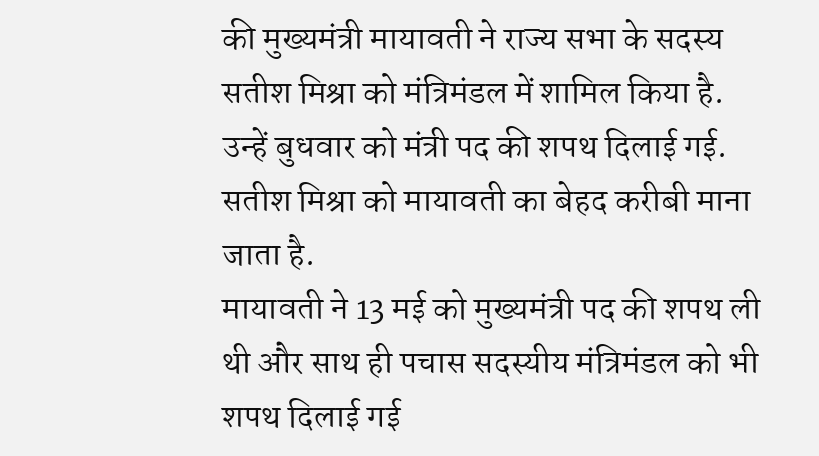की मुख्यमंत्री मायावती ने राज्य सभा के सदस्य सतीश मिश्रा को मंत्रिमंडल में शामिल किया है.
उन्हें बुधवार को मंत्री पद की शपथ दिलाई गई. सतीश मिश्रा को मायावती का बेहद करीबी माना जाता है.
मायावती ने 13 मई को मुख्यमंत्री पद की शपथ ली थी और साथ ही पचास सदस्यीय मंत्रिमंडल को भी शपथ दिलाई गई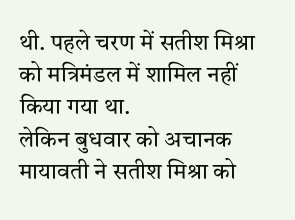थी. पहले चरण में सतीश मिश्रा को मत्रिमंडल में शामिल नहीं किया गया था.
लेकिन बुधवार को अचानक मायावती ने सतीश मिश्रा को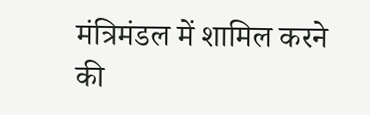मंत्रिमंडल में शामिल करने की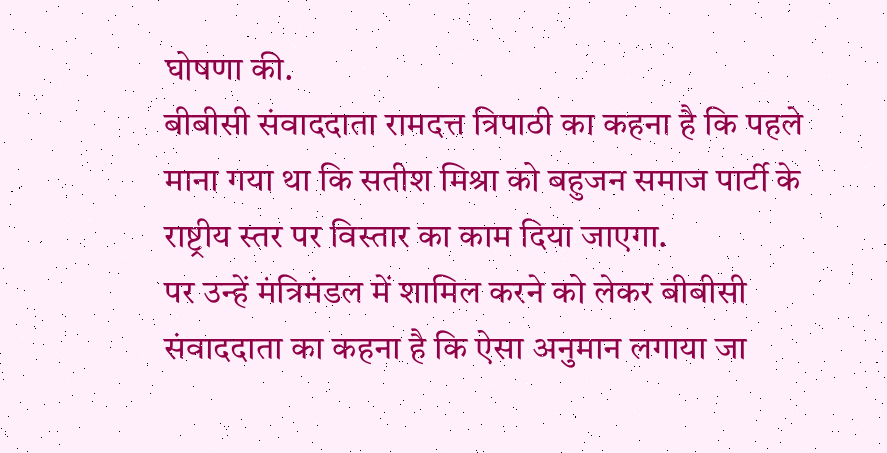घोषणा की.
बीबीसी संवाददाता रामदत्त त्रिपाठी का कहना है कि पहले माना गया था कि सतीश मिश्रा को बहुजन समाज पार्टी के राष्ट्रीय स्तर पर विस्तार का काम दिया जाएगा.
पर उन्हें मंत्रिमंडल में शामिल करने को लेकर बीबीसी संवाददाता का कहना है कि ऐसा अनुमान लगाया जा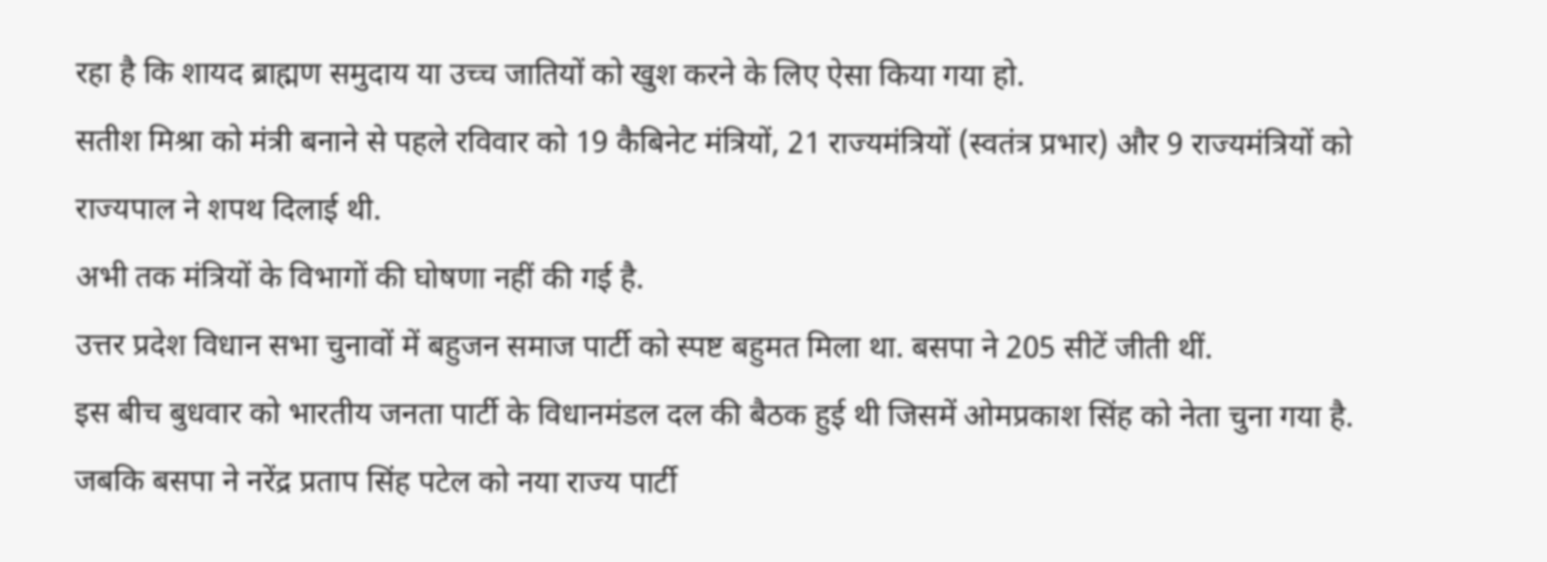रहा है कि शायद ब्राह्मण समुदाय या उच्च जातियों को खुश करने के लिए ऐसा किया गया हो.
सतीश मिश्रा को मंत्री बनाने से पहले रविवार को 19 कैबिनेट मंत्रियों, 21 राज्यमंत्रियों (स्वतंत्र प्रभार) और 9 राज्यमंत्रियों को राज्यपाल ने शपथ दिलाई थी.
अभी तक मंत्रियों के विभागों की घोषणा नहीं की गई है.
उत्तर प्रदेश विधान सभा चुनावों में बहुजन समाज पार्टी को स्पष्ट बहुमत मिला था. बसपा ने 205 सीटें जीती थीं.
इस बीच बुधवार को भारतीय जनता पार्टी के विधानमंडल दल की बैठक हुई थी जिसमें ओमप्रकाश सिंह को नेता चुना गया है. जबकि बसपा ने नरेंद्र प्रताप सिंह पटेल को नया राज्य पार्टी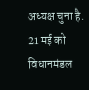अध्यक्ष चुना है.
21 मई को विधानमंडल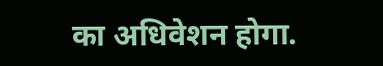का अधिवेशन होगा.